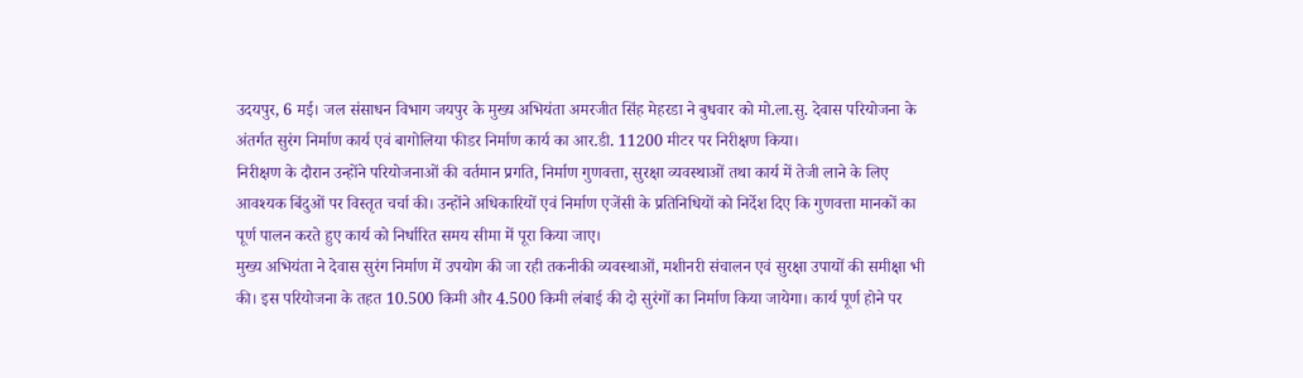उदयपुर, 6 मई। जल संसाधन विभाग जयपुर के मुख्य अभियंता अमरजीत सिंह मेहरडा ने बुधवार को मो.ला.सु. देवास परियोजना के अंतर्गत सुरंग निर्माण कार्य एवं बागोलिया फीडर निर्माण कार्य का आर.डी. 11200 मीटर पर निरीक्षण किया।
निरीक्षण के दौरान उन्होंने परियोजनाओं की वर्तमान प्रगति, निर्माण गुणवत्ता, सुरक्षा व्यवस्थाओं तथा कार्य में तेजी लाने के लिए आवश्यक बिंदुओं पर विस्तृत चर्चा की। उन्होंने अधिकारियों एवं निर्माण एजेंसी के प्रतिनिधियों को निर्देश दिए कि गुणवत्ता मानकों का पूर्ण पालन करते हुए कार्य को निर्धारित समय सीमा में पूरा किया जाए।
मुख्य अभियंता ने देवास सुरंग निर्माण में उपयोग की जा रही तकनीकी व्यवस्थाओं, मशीनरी संचालन एवं सुरक्षा उपायों की समीक्षा भी की। इस परियोजना के तहत 10.500 किमी और 4.500 किमी लंबाई की दो सुरंगों का निर्माण किया जायेगा। कार्य पूर्ण होने पर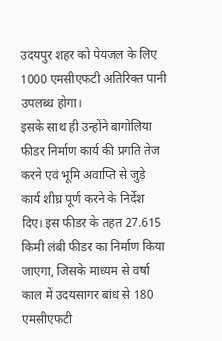उदयपुर शहर को पेयजल के लिए 1000 एमसीएफटी अतिरिक्त पानी उपलब्ध होगा।
इसके साथ ही उन्होंने बागोलिया फीडर निर्माण कार्य की प्रगति तेज करने एवं भूमि अवाप्ति से जुड़े कार्य शीघ्र पूर्ण करने के निर्देश दिए। इस फीडर के तहत 27.615 किमी लंबी फीडर का निर्माण किया जाएगा, जिसके माध्यम से वर्षा काल में उदयसागर बांध से 180 एमसीएफटी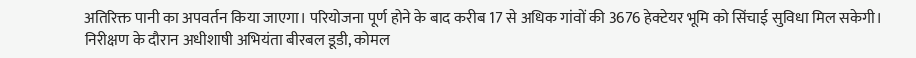अतिरिक्त पानी का अपवर्तन किया जाएगा। परियोजना पूर्ण होने के बाद करीब 17 से अधिक गांवों की 3676 हेक्टेयर भूमि को सिंचाई सुविधा मिल सकेगी।
निरीक्षण के दौरान अधीशाषी अभियंता बीरबल डूडी, कोमल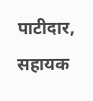पाटीदार, सहायक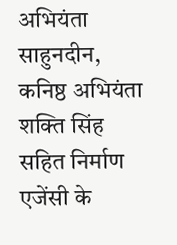अभियंता साहुनदीन, कनिष्ठ अभियंता शक्ति सिंह सहित निर्माण एजेंसी के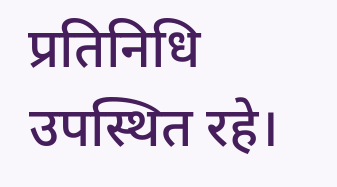प्रतिनिधि उपस्थित रहे।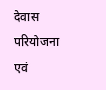देवास परियोजना एवं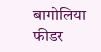बागोलिया फीडर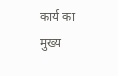कार्य का मुख्य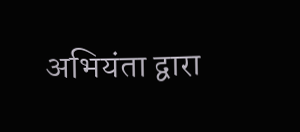अभियंता द्वारा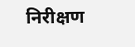निरीक्षण